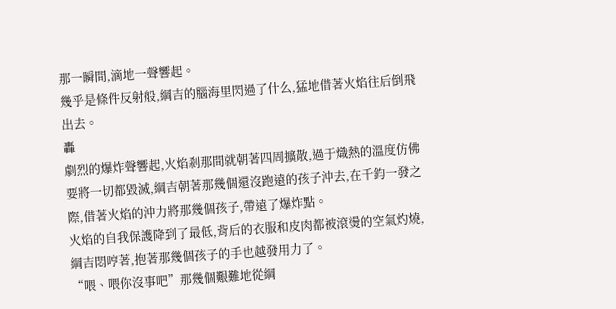那一瞬間,滴地一聲響起。
幾乎是條件反射般,綱吉的腦海里閃過了什么,猛地借著火焰往后倒飛出去。
轟
劇烈的爆炸聲響起,火焰剎那間就朝著四周擴散,過于熾熱的溫度仿佛要將一切都毀滅,綱吉朝著那幾個還沒跑遠的孩子沖去,在千鈞一發之際,借著火焰的沖力將那幾個孩子,帶遠了爆炸點。
火焰的自我保護降到了最低,背后的衣服和皮肉都被滾燙的空氣灼燒,綱吉悶哼著,抱著那幾個孩子的手也越發用力了。
“喂、喂你沒事吧”那幾個艱難地從綱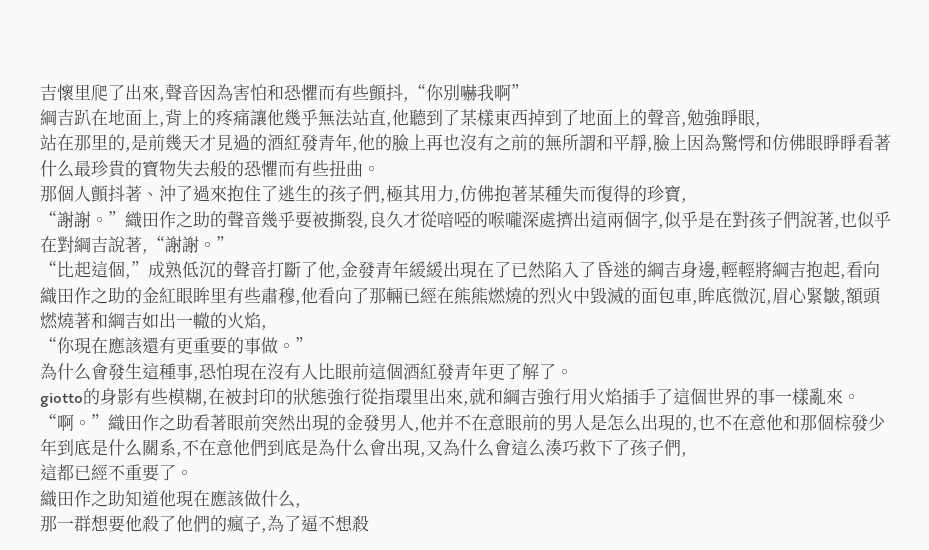吉懷里爬了出來,聲音因為害怕和恐懼而有些顫抖,“你別嚇我啊”
綱吉趴在地面上,背上的疼痛讓他幾乎無法站直,他聽到了某樣東西掉到了地面上的聲音,勉強睜眼,
站在那里的,是前幾天才見過的酒紅發青年,他的臉上再也沒有之前的無所謂和平靜,臉上因為驚愕和仿佛眼睜睜看著什么最珍貴的寶物失去般的恐懼而有些扭曲。
那個人顫抖著、沖了過來抱住了逃生的孩子們,極其用力,仿佛抱著某種失而復得的珍寶,
“謝謝。”織田作之助的聲音幾乎要被撕裂,良久才從喑啞的喉嚨深處擠出這兩個字,似乎是在對孩子們說著,也似乎在對綱吉說著,“謝謝。”
“比起這個,”成熟低沉的聲音打斷了他,金發青年緩緩出現在了已然陷入了昏迷的綱吉身邊,輕輕將綱吉抱起,看向織田作之助的金紅眼眸里有些肅穆,他看向了那輛已經在熊熊燃燒的烈火中毀滅的面包車,眸底微沉,眉心緊皺,額頭燃燒著和綱吉如出一轍的火焰,
“你現在應該還有更重要的事做。”
為什么會發生這種事,恐怕現在沒有人比眼前這個酒紅發青年更了解了。
giotto的身影有些模糊,在被封印的狀態強行從指環里出來,就和綱吉強行用火焰插手了這個世界的事一樣亂來。
“啊。”織田作之助看著眼前突然出現的金發男人,他并不在意眼前的男人是怎么出現的,也不在意他和那個棕發少年到底是什么關系,不在意他們到底是為什么會出現,又為什么會這么湊巧救下了孩子們,
這都已經不重要了。
織田作之助知道他現在應該做什么,
那一群想要他殺了他們的瘋子,為了逼不想殺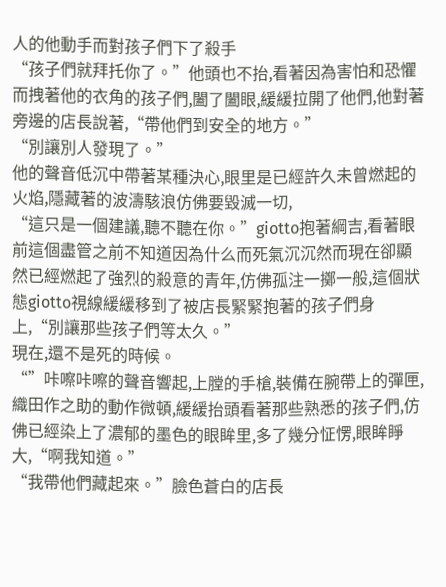人的他動手而對孩子們下了殺手
“孩子們就拜托你了。”他頭也不抬,看著因為害怕和恐懼而拽著他的衣角的孩子們,闔了闔眼,緩緩拉開了他們,他對著旁邊的店長說著,“帶他們到安全的地方。”
“別讓別人發現了。”
他的聲音低沉中帶著某種決心,眼里是已經許久未曾燃起的火焰,隱藏著的波濤駭浪仿佛要毀滅一切,
“這只是一個建議,聽不聽在你。”giotto抱著綱吉,看著眼前這個盡管之前不知道因為什么而死氣沉沉然而現在卻顯然已經燃起了強烈的殺意的青年,仿佛孤注一擲一般,這個狀態giotto視線緩緩移到了被店長緊緊抱著的孩子們身上,“別讓那些孩子們等太久。”
現在,還不是死的時候。
“”咔嚓咔嚓的聲音響起,上膛的手槍,裝備在腕帶上的彈匣,織田作之助的動作微頓,緩緩抬頭看著那些熟悉的孩子們,仿佛已經染上了濃郁的墨色的眼眸里,多了幾分怔愣,眼眸睜大,“啊我知道。”
“我帶他們藏起來。”臉色蒼白的店長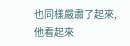也同樣嚴肅了起來,他看起來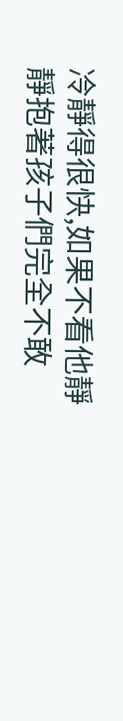冷靜得很快,如果不看他靜靜抱著孩子們完全不敢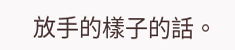放手的樣子的話。